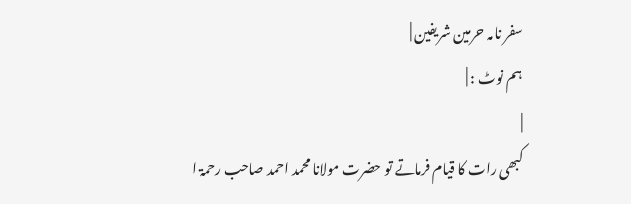سفر نامہ حرمین شریفین |
ہم نوٹ : |
|
کبھی رات کا قیام فرماتے تو حضرت مولانا محمد احمد صاحب رحمۃ ا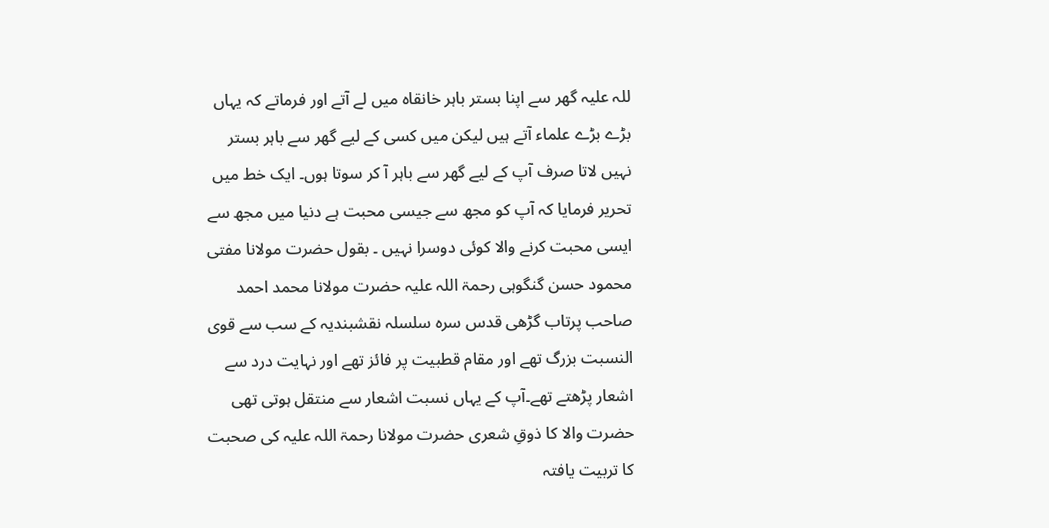للہ علیہ گھر سے اپنا بستر باہر خانقاہ میں لے آتے اور فرماتے کہ یہاں بڑے بڑے علماء آتے ہیں لیکن میں کسی کے لیے گھر سے باہر بستر نہیں لاتا صرف آپ کے لیے گھر سے باہر آ کر سوتا ہوں۔ ایک خط میں تحریر فرمایا کہ آپ کو مجھ سے جیسی محبت ہے دنیا میں مجھ سے ایسی محبت کرنے والا کوئی دوسرا نہیں ۔ بقول حضرت مولانا مفتی محمود حسن گنگوہی رحمۃ اللہ علیہ حضرت مولانا محمد احمد صاحب پرتاب گڑھی قدس سرہ سلسلہ نقشبندیہ کے سب سے قوی النسبت بزرگ تھے اور مقام قطبیت پر فائز تھے اور نہایت درد سے اشعار پڑھتے تھے۔آپ کے یہاں نسبت اشعار سے منتقل ہوتی تھی حضرت والا کا ذوقِ شعری حضرت مولانا رحمۃ اللہ علیہ کی صحبت کا تربیت یافتہ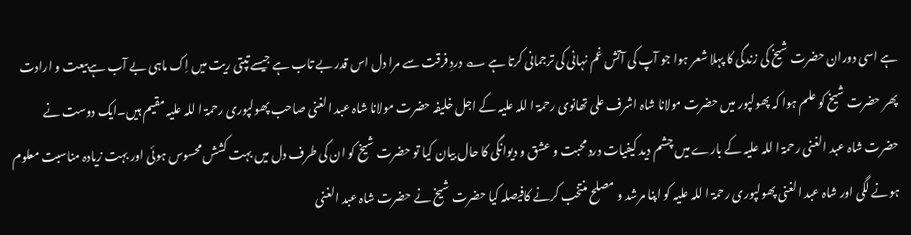ہے اسی دوران حضرت شیخ کی زندگی کا پہلا شعر ہوا جو آپ کی آتش غم نہانی کی ترجمانی کرتا ہے ؎ دردِ فرقت سے مرا دل اس قدر بے تاب ہے جیسے تپتی ریت میں اِک ماہی بے آب ہےبیعت و ارادت پھر حضرت شیخ کو علم ہوا کہ پھولپور میں حضرت مولانا شاہ اشرف علی تھانوی رحمۃ ا للہ علیہ کے اجل خلیفہ حضرت مولانا شاہ عبد الغنی صاحب پھولپوری رحمۃ ا للہ علیہ مقیم ہیں۔ایک دوست نے حضرت شاہ عبد الغنی رحمۃ ا للہ علیہ کے بارے میں چشم دید کیفیات درد محبت و عشق و دیوانگی کا حال بیان کیا تو حضرت شیخ کو ان کی طرف دل میں بہت کشش محسوس ہوئی اور بہت زیادہ مناسبت معلوم ہونے لگی اور شاہ عبد الغنی پھولپوری رحمۃ ا للہ علیہ کو اپنا مرشد و مصلح منتخب کرنے کافیصلہ کیا حضرت شیخ نے حضرت شاہ عبد الغنی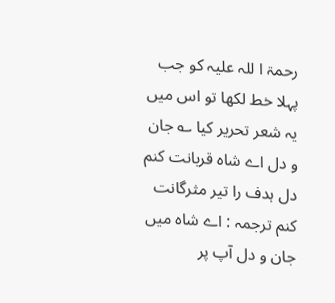رحمۃ ا للہ علیہ کو جب پہلا خط لکھا تو اس میں یہ شعر تحریر کیا ؎ جان و دل اے شاہ قربانت کنم دل ہدف را تیر مثرگانت کنم ترجمہ : اے شاہ میں جان و دل آپ پر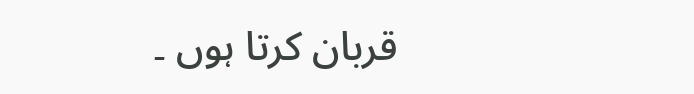قربان کرتا ہوں ۔